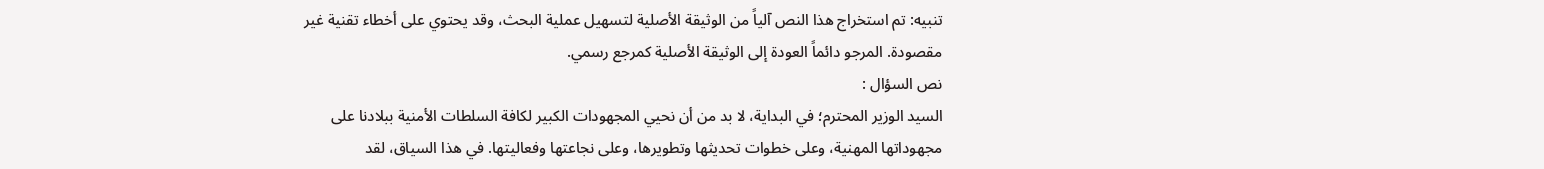تنبيه: تم استخراج هذا النص آلياً من الوثيقة الأصلية لتسهيل عملية البحث، وقد يحتوي على أخطاء تقنية غير مقصودة. المرجو دائماً العودة إلى الوثيقة الأصلية كمرجع رسمي.
نص السؤال :
السيد الوزير المحترم؛ في البداية، لا بد من أن نحيي المجهودات الكبير لكافة السلطات الأمنية ببلادنا على مجهوداتها المهنية، وعلى خطوات تحديثها وتطويرها، وعلى نجاعتها وفعاليتها. في هذا السياق، لقد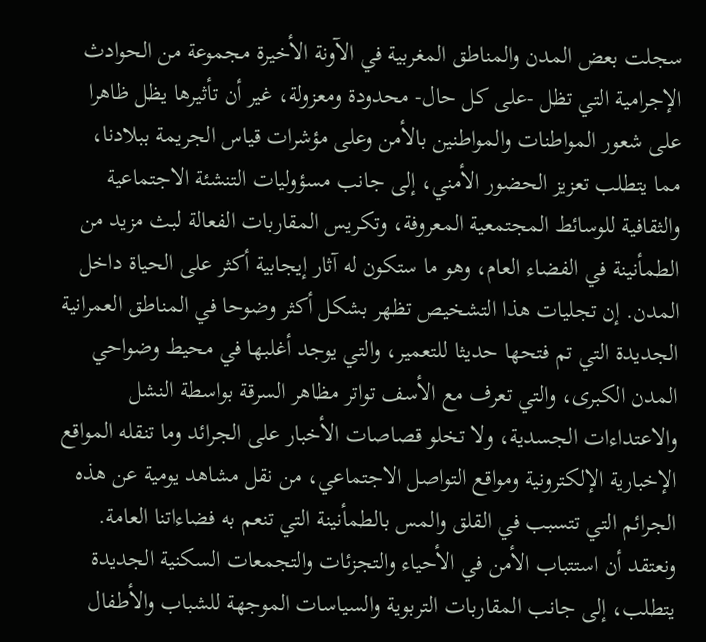سجلت بعض المدن والمناطق المغربية في الآونة الأخيرة مجموعة من الحوادث الإجرامية التي تظل -على كل حال- محدودة ومعزولة، غير أن تأثيرها يظل ظاهرا على شعور المواطنات والمواطنين بالأمن وعلى مؤشرات قياس الجريمة ببلادنا، مما يتطلب تعزيز الحضور الأمني، إلى جانب مسؤوليات التنشئة الاجتماعية والثقافية للوسائط المجتمعية المعروفة، وتكريس المقاربات الفعالة لبث مزيد من الطمأنينة في الفضاء العام، وهو ما ستكون له آثار إيجابية أكثر على الحياة داخل المدن. إن تجليات هذا التشخيص تظهر بشكل أكثر وضوحا في المناطق العمرانية الجديدة التي تم فتحها حديثا للتعمير، والتي يوجد أغلبها في محيط وضواحي المدن الكبرى، والتي تعرف مع الأسف تواتر مظاهر السرقة بواسطة النشل والاعتداءات الجسدية، ولا تخلو قصاصات الأخبار على الجرائد وما تنقله المواقع الإخبارية الإلكترونية ومواقع التواصل الاجتماعي، من نقل مشاهد يومية عن هذه الجرائم التي تتسبب في القلق والمس بالطمأنينة التي تنعم به فضاءاتنا العامة. ونعتقد أن استتباب الأمن في الأحياء والتجزئات والتجمعات السكنية الجديدة يتطلب، إلى جانب المقاربات التربوية والسياسات الموجهة للشباب والأطفال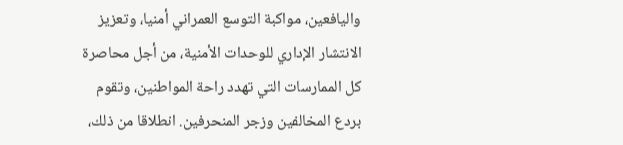واليافعين، مواكبة التوسع العمراني أمنيا، وتعزيز الانتشار الإداري للوحدات الأمنية، من أجل محاصرة كل الممارسات التي تهدد راحة المواطنين، وتقوم بردع المخالفين وزجر المنحرفين. انطلاقا من ذلك،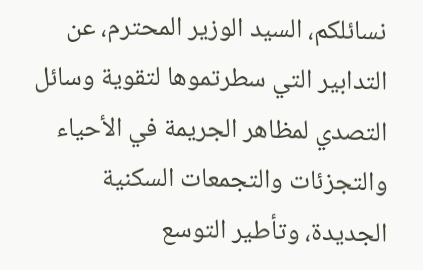نسائلكم، السيد الوزير المحترم، عن التدابير التي سطرتموها لتقوية وسائل التصدي لمظاهر الجريمة في الأحياء والتجزئات والتجمعات السكنية الجديدة، وتأطير التوسع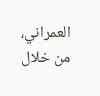العمراني، من خلال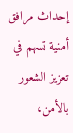إحداث مرافق أمنية تسهم في تعزيز الشعور بالأمن،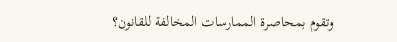وتقوم بمحاصرة الممارسات المخالفة للقانون؟